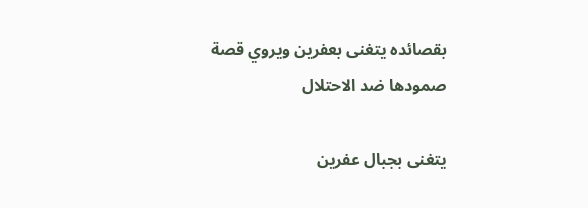بقصائده يتغنى بعفرين ويروي قصة صمودها ضد الاحتلال

يتغنى بجبال عفرين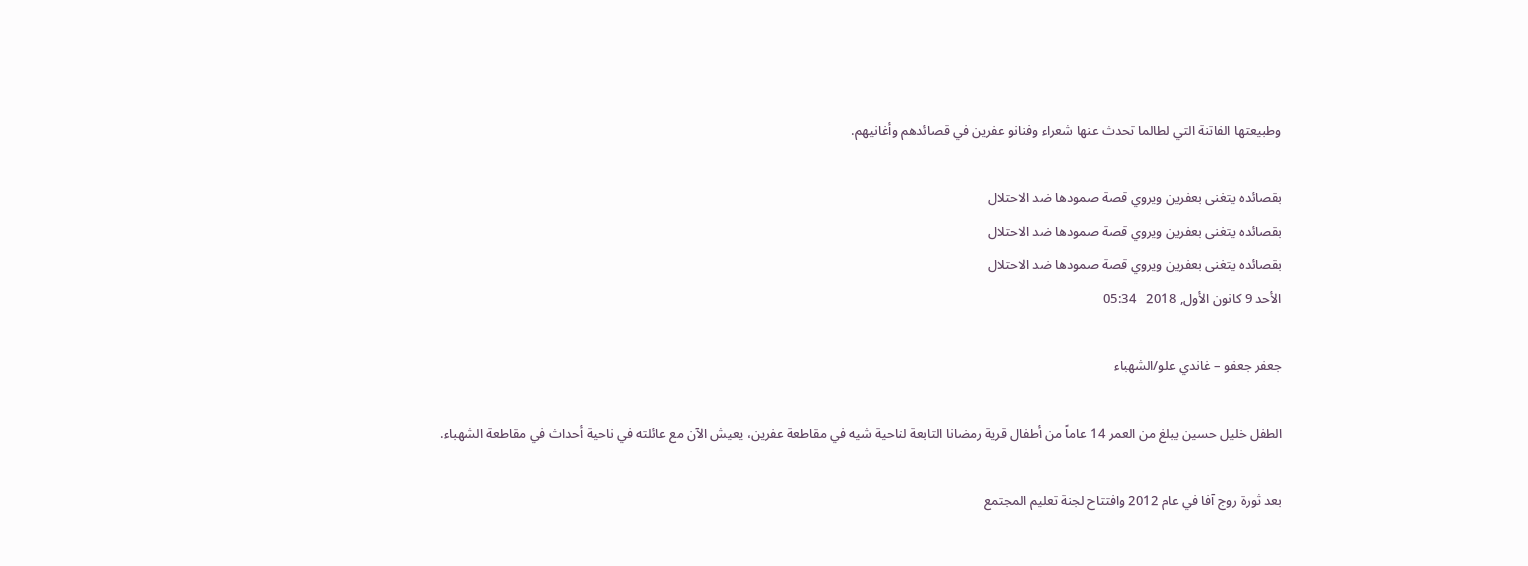وطبيعتها الفاتنة التي لطالما تحدث عنها شعراء وفنانو عفرين في قصائدهم وأغانيهم.

بقصائده يتغنى بعفرين ويروي قصة صمودها ضد الاحتلال
بقصائده يتغنى بعفرين ويروي قصة صمودها ضد الاحتلال
بقصائده يتغنى بعفرين ويروي قصة صمودها ضد الاحتلال
الأحد 9 كانون الأول, 2018   05:34

جعفر جعفو – غاندي علو/الشهباء

الطفل خليل حسين يبلغ من العمر 14 عاماً من أطفال قرية رمضانا التابعة لناحية شيه في مقاطعة عفرين، يعيش الآن مع عائلته في ناحية أحداث في مقاطعة الشهباء.

بعد ثورة روج آفا في عام 2012 وافتتاح لجنة تعليم المجتمع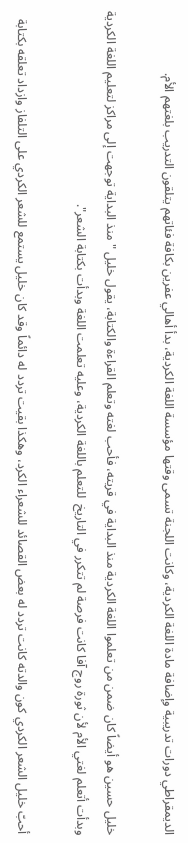الديمقراطي دورات تدريبية وإضافة مادة اللغة الكردية، وكانت اللجنة تسمى وقتها مؤسسة اللغة الكردية، بدأ أهالي عفرين بكافة فئاتهم يتلقون التدريب بلغتهم الأم.

خليل حسين هو أيضاً كان ضمن من تعلموا اللغة الكردية منذ البداية في قريته، فأحب لغته وتعلم القراءة والكتابة، يقول خليل "منذ البداية توجهت إلى مراكز لتعليم اللغة الكردية وبدأت أتعلم لغتي الأم لأن ثورة روج آفا كانت فرصة لم تتكرر في التاريخ  للتعلم باللغة الكردية، وعليه تعلمت اللغة وبدأت بكتابة الشعر".

أحبّ خليل الشعر الكردي كون والدته كانت تردد له بعض القصائد للشعراء الكرد، وهكذا بقيت تردد له دائماً وقد كان خليل يستمع للشعر الكردي على التلفاز وازداد تعلقه بكتابة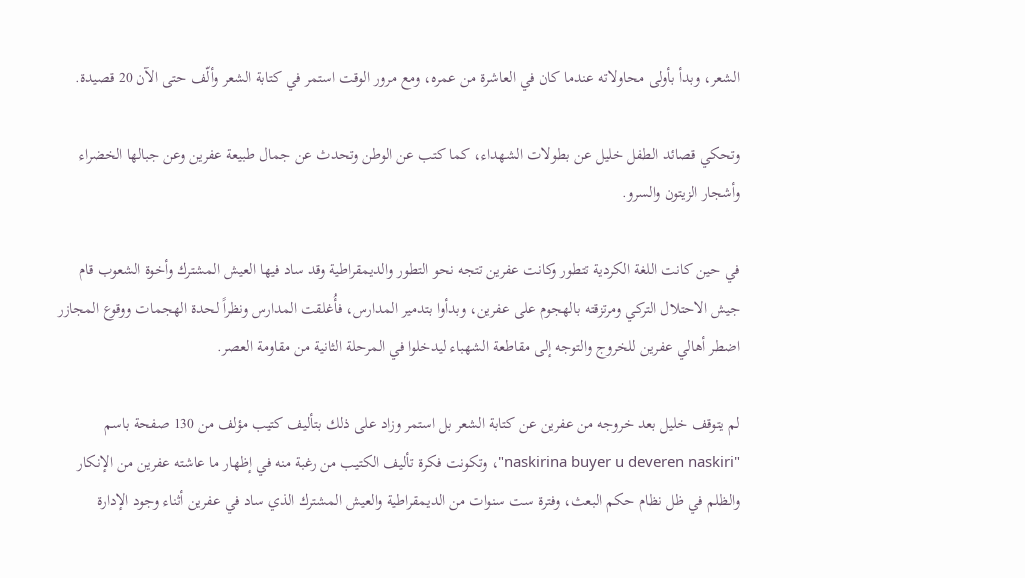الشعر، وبدأ بأولى محاولاته عندما كان في العاشرة من عمره، ومع مرور الوقت استمر في كتابة الشعر وألّف حتى الآن 20 قصيدة.

وتحكي قصائد الطفل خليل عن بطولات الشهداء، كما كتب عن الوطن وتحدث عن جمال طبيعة عفرين وعن جبالها الخضراء وأشجار الزيتون والسرو.

في حين كانت اللغة الكردية تتطور وكانت عفرين تتجه نحو التطور والديمقراطية وقد ساد فيها العيش المشترك وأخوة الشعوب قام جيش الاحتلال التركي ومرتزقته بالهجوم على عفرين، وبدأوا بتدمير المدارس، فأُغلقت المدارس ونظراً لحدة الهجمات ووقوع المجازر اضطر أهالي عفرين للخروج والتوجه إلى مقاطعة الشهباء ليدخلوا في المرحلة الثانية من مقاومة العصر.

لم يتوقف خليل بعد خروجه من عفرين عن كتابة الشعر بل استمر وزاد على ذلك بتأليف كتيب مؤلف من 130 صفحة باسم "naskirina buyer u deveren naskiri"، وتكونت فكرة تأليف الكتيب من رغبة منه في إظهار ما عاشته عفرين من الإنكار والظلم في ظل نظام حكم البعث، وفترة ست سنوات من الديمقراطية والعيش المشترك الذي ساد في عفرين أثناء وجود الإدارة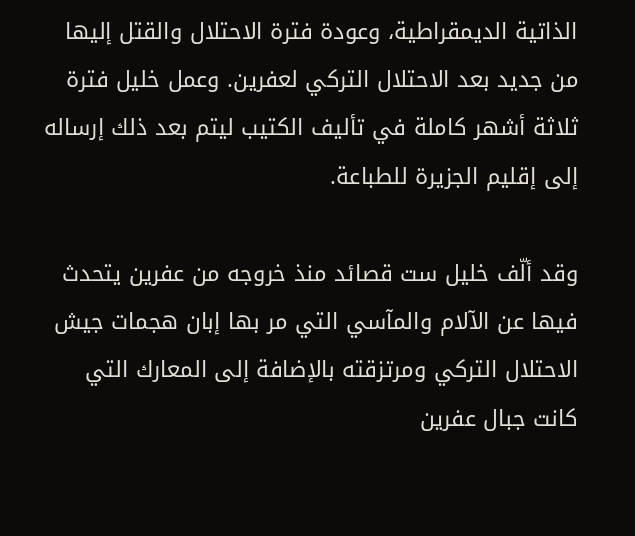الذاتية الديمقراطية، وعودة فترة الاحتلال والقتل إليها من جديد بعد الاحتلال التركي لعفرين. وعمل خليل فترة ثلاثة أشهر كاملة في تأليف الكتيب ليتم بعد ذلك إرساله إلى إقليم الجزيرة للطباعة.

وقد ألّف خليل ست قصائد منذ خروجه من عفرين يتحدث فيها عن الآلام والمآسي التي مر بها إبان هجمات جيش الاحتلال التركي ومرتزقته بالإضافة إلى المعارك التي كانت جبال عفرين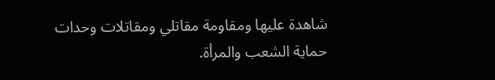شاهدة عليها ومقاومة مقاتلي ومقاتلات وحدات حماية الشعب والمرأة.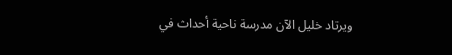ويرتاد خليل الآن مدرسة ناحية أحداث في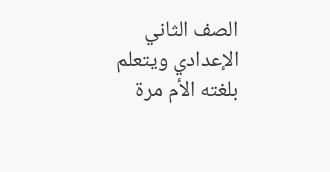الصف الثاني الإعدادي ويتعلم بلغته الأم مرة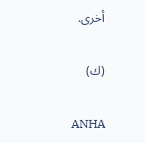أخرى.

(ك)

ANHA